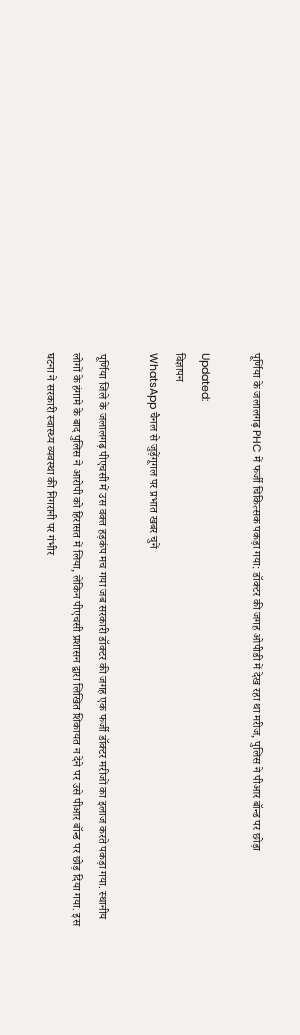पूर्णिया के जलालगढ़ PHC में फर्जी चिकित्सक पकड़ा गया: डॉक्टर की जगह ओपीडी में देख रहा था मरीज, पुलिस ने पीआर बॉन्ड पर छोड़ा

Updated:
विज्ञापन
WhatsApp चैनल से जुड़ेंगूगल पर प्रभात खबर चुनें

पूर्णिया जिले के जलालगढ़ पीएचसी में उस वक्त हड़कंप मच गया जब सरकारी डॉक्टर की जगह एक फर्जी डॉक्टर मरीजों का इलाज करते पकड़ा गया. स्थानीय लोगों के हंगामे के बाद पुलिस ने आरोपी को हिरासत में लिया, लेकिन पीएचसी प्रशासन द्वारा लिखित शिकायत न देने पर उसे पीआर बॉन्ड पर छोड़ दिया गया. इस घटना ने सरकारी स्वास्थ्य व्यवस्था की निगरानी पर गंभीर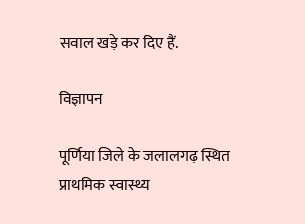सवाल खड़े कर दिए हैं.

विज्ञापन

पूर्णिया जिले के जलालगढ़ स्थित प्राथमिक स्वास्थ्य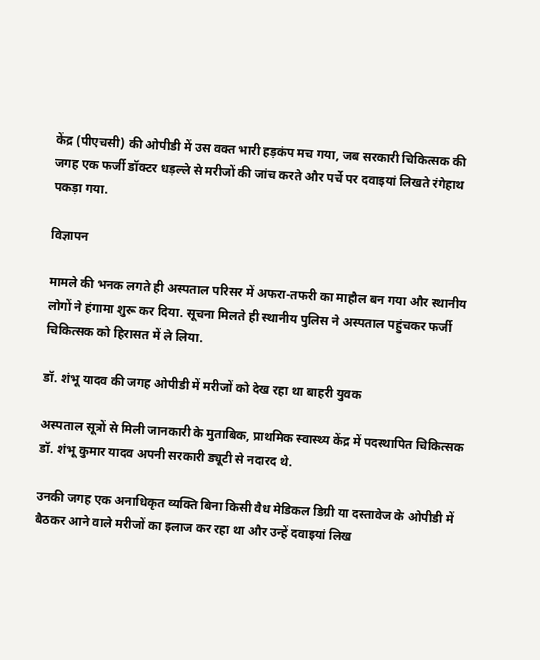केंद्र (पीएचसी) की ओपीडी में उस वक्त भारी हड़कंप मच गया, जब सरकारी चिकित्सक की जगह एक फर्जी डॉक्टर धड़ल्ले से मरीजों की जांच करते और पर्चे पर दवाइयां लिखते रंगेहाथ पकड़ा गया.

विज्ञापन

मामले की भनक लगते ही अस्पताल परिसर में अफरा-तफरी का माहौल बन गया और स्थानीय लोगों ने हंगामा शुरू कर दिया. सूचना मिलते ही स्थानीय पुलिस ने अस्पताल पहुंचकर फर्जी चिकित्सक को हिरासत में ले लिया.

डॉ. शंभू यादव की जगह ओपीडी में मरीजों को देख रहा था बाहरी युवक

अस्पताल सूत्रों से मिली जानकारी के मुताबिक, प्राथमिक स्वास्थ्य केंद्र में पदस्थापित चिकित्सक डॉ. शंभू कुमार यादव अपनी सरकारी ड्यूटी से नदारद थे.

उनकी जगह एक अनाधिकृत व्यक्ति बिना किसी वैध मेडिकल डिग्री या दस्तावेज के ओपीडी में बैठकर आने वाले मरीजों का इलाज कर रहा था और उन्हें दवाइयां लिख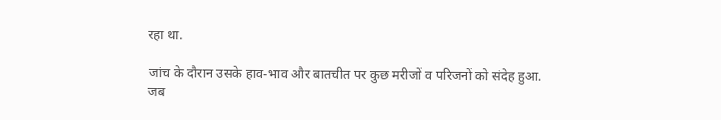रहा था.

जांच के दौरान उसके हाव-भाव और बातचीत पर कुछ मरीजों व परिजनों को संदेह हुआ. जब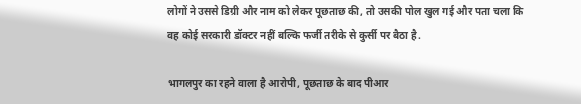लोगों ने उससे डिग्री और नाम को लेकर पूछताछ की, तो उसकी पोल खुल गई और पता चला कि वह कोई सरकारी डॉक्टर नहीं बल्कि फर्जी तरीके से कुर्सी पर बैठा है.

भागलपुर का रहने वाला है आरोपी, पूछताछ के बाद पीआर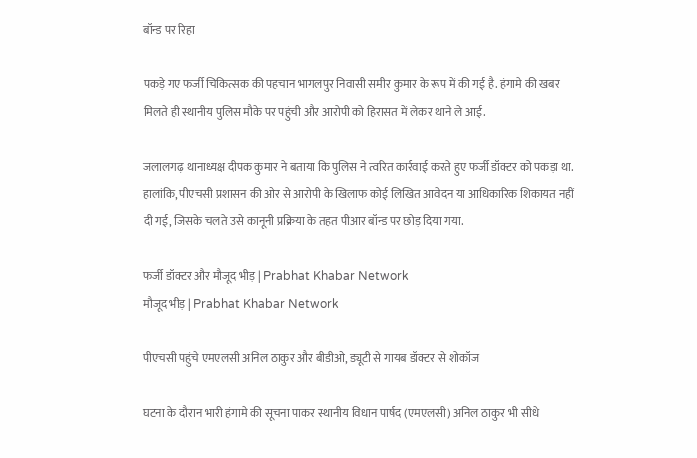बॉन्ड पर रिहा

पकड़े गए फर्जी चिकित्सक की पहचान भागलपुर निवासी समीर कुमार के रूप में की गई है. हंगामे की खबर मिलते ही स्थानीय पुलिस मौके पर पहुंची और आरोपी को हिरासत में लेकर थाने ले आई.

जलालगढ़ थानाध्यक्ष दीपक कुमार ने बताया कि पुलिस ने त्वरित कार्रवाई करते हुए फर्जी डॉक्टर को पकड़ा था. हालांकि, पीएचसी प्रशासन की ओर से आरोपी के खिलाफ कोई लिखित आवेदन या आधिकारिक शिकायत नहीं दी गई, जिसके चलते उसे कानूनी प्रक्रिया के तहत पीआर बॉन्ड पर छोड़ दिया गया.

फर्जी डॉक्टर और मौजूद भीड़ | Prabhat Khabar Network
मौजूद भीड़ | Prabhat Khabar Network

पीएचसी पहुंचे एमएलसी अनिल ठाकुर और बीडीओ, ड्यूटी से गायब डॉक्टर से शोकॉज

घटना के दौरान भारी हंगामे की सूचना पाकर स्थानीय विधान पार्षद (एमएलसी) अनिल ठाकुर भी सीधे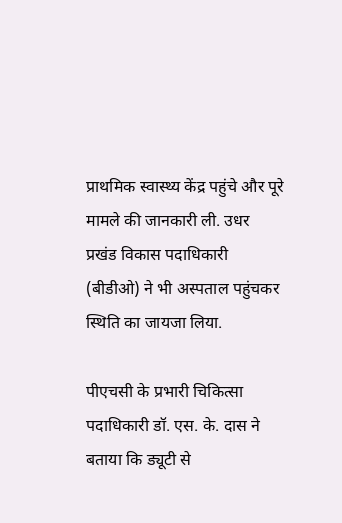प्राथमिक स्वास्थ्य केंद्र पहुंचे और पूरे मामले की जानकारी ली. उधर प्रखंड विकास पदाधिकारी (बीडीओ) ने भी अस्पताल पहुंचकर स्थिति का जायजा लिया.

पीएचसी के प्रभारी चिकित्सा पदाधिकारी डॉ. एस. के. दास ने बताया कि ड्यूटी से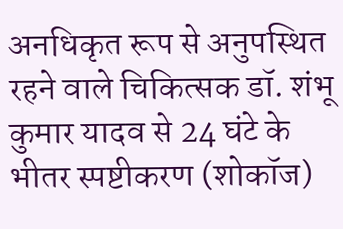अनधिकृत रूप से अनुपस्थित रहने वाले चिकित्सक डॉ. शंभू कुमार यादव से 24 घंटे के भीतर स्पष्टीकरण (शोकॉज)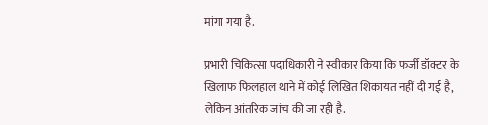मांगा गया है.

प्रभारी चिकित्सा पदाधिकारी ने स्वीकार किया कि फर्जी डॉक्टर के खिलाफ फिलहाल थाने में कोई लिखित शिकायत नहीं दी गई है, लेकिन आंतरिक जांच की जा रही है.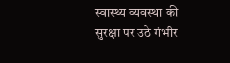स्वास्थ्य व्यवस्था की सुरक्षा पर उठे गंभीर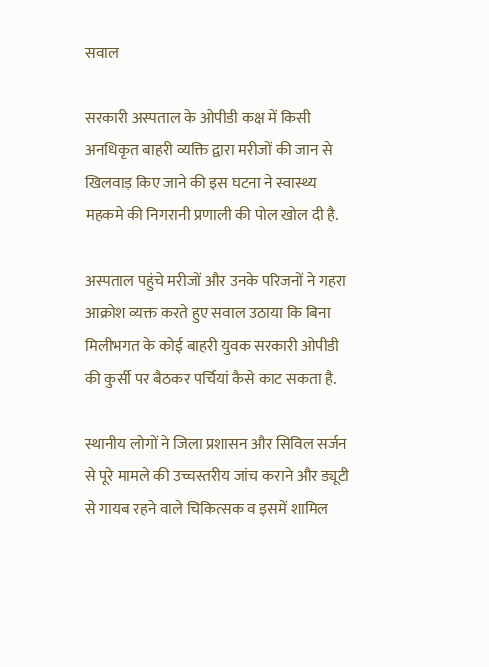सवाल

सरकारी अस्पताल के ओपीडी कक्ष में किसी अनधिकृत बाहरी व्यक्ति द्वारा मरीजों की जान से खिलवाड़ किए जाने की इस घटना ने स्वास्थ्य महकमे की निगरानी प्रणाली की पोल खोल दी है.

अस्पताल पहुंचे मरीजों और उनके परिजनों ने गहरा आक्रोश व्यक्त करते हुए सवाल उठाया कि बिना मिलीभगत के कोई बाहरी युवक सरकारी ओपीडी की कुर्सी पर बैठकर पर्चियां कैसे काट सकता है.

स्थानीय लोगों ने जिला प्रशासन और सिविल सर्जन से पूरे मामले की उच्चस्तरीय जांच कराने और ड्यूटी से गायब रहने वाले चिकित्सक व इसमें शामिल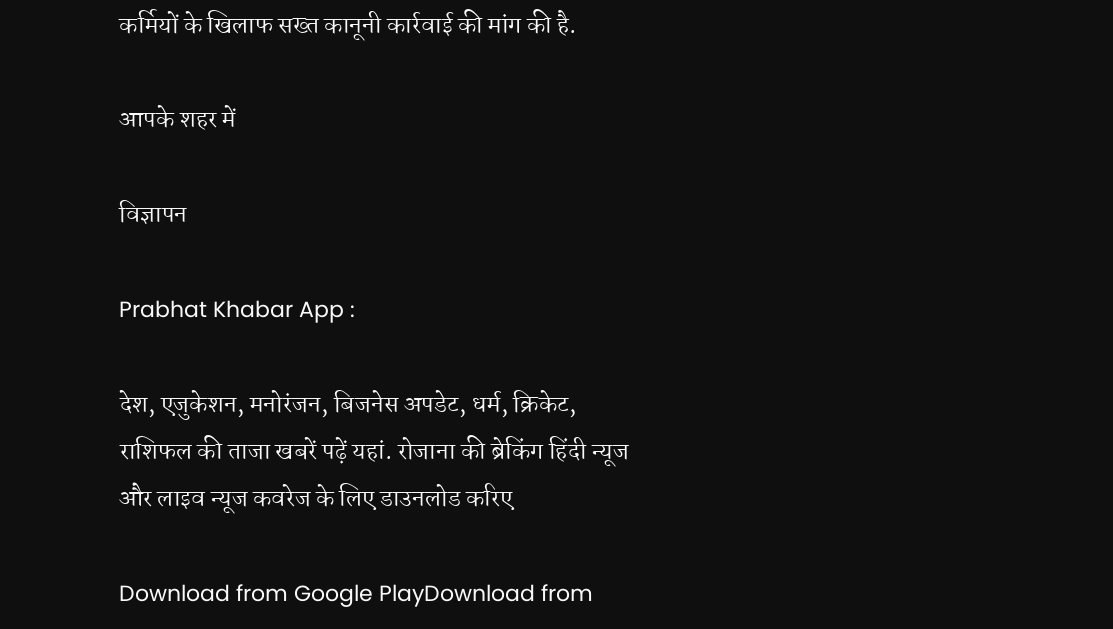कर्मियों के खिलाफ सख्त कानूनी कार्रवाई की मांग की है.

आपके शहर में

विज्ञापन

Prabhat Khabar App :

देश, एजुकेशन, मनोरंजन, बिजनेस अपडेट, धर्म, क्रिकेट, राशिफल की ताजा खबरें पढ़ें यहां. रोजाना की ब्रेकिंग हिंदी न्यूज और लाइव न्यूज कवरेज के लिए डाउनलोड करिए

Download from Google PlayDownload from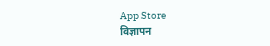App Store
विज्ञापन